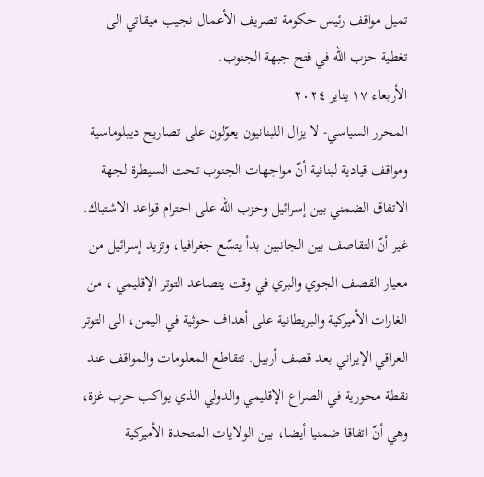تميل مواقف رئيس حكومة تصريف الأعمال نجيب ميقاتي الى تغطية حزب الله في فتح جبهة الجنوب.
الأربعاء ١٧ يناير ٢٠٢٤
المحرر السياسي- لا يزال اللبنانيون يعوّلون على تصاريح ديبلوماسية ومواقف قيادية لبنانية أنّ مواجهات الجنوب تحت السيطرة لجهة الاتفاق الضمني بين إسرائيل وحزب الله على احترام قواعد الاشتباك. غير أنّ التقاصف بين الجانبين بدأ يتسّع جغرافيا، وتزيد إسرائيل من معيار القصف الجوي والبري في وقت يتصاعد التوتر الإقليمي ، من الغارات الأميركية والبريطانية على أهداف حوثية في اليمن، الى التوتر العراقي الإيراني بعد قصف أربيل. تتقاطع المعلومات والمواقف عند نقطة محورية في الصراع الإقليمي والدولي الذي يواكب حرب غزة، وهي أنّ اتفاقا ضمنيا أيضا، بين الولايات المتحدة الأميركية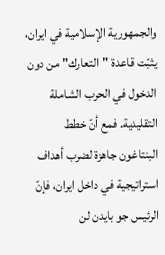والجمهورية الإسلامية في ايران، يثبّت قاعدة "التعارك" من دون الدخول في الحرب الشاملة التقليدية. فمع أنّ خطط البنتاغون جاهزة لضرب أهداف استراتيجية في داخل ايران، فإنّ الرئيس جو بايدن لن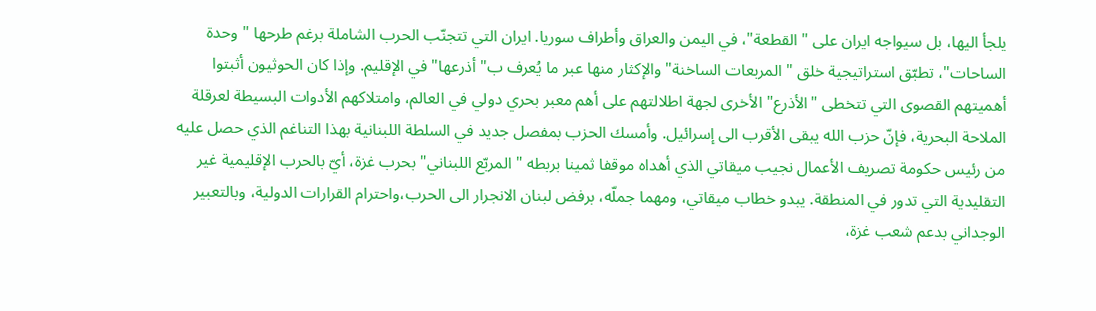يلجأ اليها، بل سيواجه ايران على " القطعة"، في اليمن والعراق وأطراف سوريا. ايران التي تتجنّب الحرب الشاملة برغم طرحها " وحدة الساحات"، تطبّق استراتيجية خلق " المربعات الساخنة" والإكثار منها عبر ما يُعرف ب"أذرعها" في الإقليم. وإذا كان الحوثيون أثبتوا أهميتهم القصوى التي تتخطى "الأذرع" الأخرى لجهة اطلالتهم على أهم معبر بحري دولي في العالم، وامتلاكهم الأدوات البسيطة لعرقلة الملاحة البحرية، فإنّ حزب الله يبقى الأقرب الى إسرائيل. وأمسك الحزب بمفصل جديد في السلطة اللبنانية بهذا التناغم الذي حصل عليه من رئيس حكومة تصريف الأعمال نجيب ميقاتي الذي أهداه موقفا ثمينا بربطه " المربّع اللبناني" بحرب غزة، أيّ بالحرب الإقليمية غير التقليدية التي تدور في المنطقة. يبدو خطاب ميقاتي، ومهما جملّه، برفض لبنان الانجرار الى الحرب،واحترام القرارات الدولية، وبالتعبير الوجداني بدعم شعب غزة،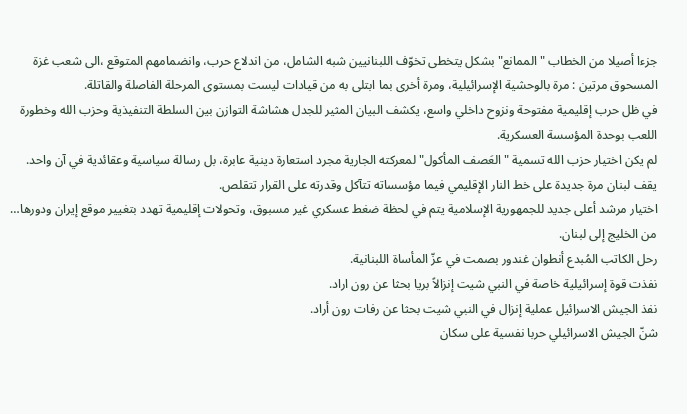جزءا أصيلا من الخطاب " الممانع" بشكل يتخطى تخوّف اللبنانيين شبه الشامل، من اندلاع حرب، وانضمامهم المتوقع ،الى شعب غزة المسحوق مرتين : مرة بالوحشية الإسرائيلية، ومرة أخرى بما ابتلى به من قيادات ليست بمستوى المرحلة الفاصلة والقاتلة.
في ظل حرب إقليمية مفتوحة ونزوح داخلي واسع، يكشف البيان المثير للجدل هشاشة التوازن بين السلطة التنفيذية وحزب الله وخطورة اللعب بوحدة المؤسسة العسكرية.
لم يكن اختيار حزب الله تسمية "العَصف المأكول" لمعركته الجارية مجرد استعارة دينية عابرة، بل رسالة سياسية وعقائدية في آن واحد.
يقف لبنان مرة جديدة على خط النار الإقليمي فيما مؤسساته تتآكل وقدرته على القرار تتقلص.
اختيار مرشد أعلى جديد للجمهورية الإسلامية يتم في لحظة ضغط عسكري غير مسبوق، وتحولات إقليمية تهدد بتغيير موقع إيران ودورها… من الخليج إلى لبنان.
رحل الكاتب المُبدع أنطوان غندور بصمت في عزّ المأساة اللبنانية.
نفذت قوة إسرائيلية خاصة في النبي شيت إنزالاً بريا بحثا عن رون اراد.
نفذ الجيش الاسرائيل عملية إنزال في النبي شيت بحثا عن رفات رون أراد.
شنّ الجيش الاسرائيلي حربا نفسية على سكان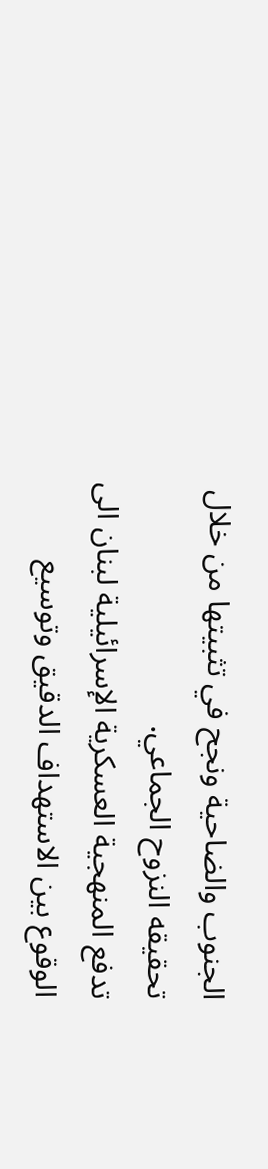الجنوب والضاحية ونجح في تثبيتها من خلال تحقيقه النزوح الجماعي.
تدفع المنهجية العسكرية الإسرائيلية لبنان الى الوقوع بين الاستهداف الدقيق وتوسيع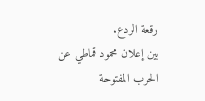رقعة الردع.
بين إعلان محمود قماطي عن الحرب المفتوحة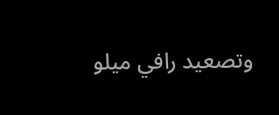وتصعيد رافي ميلو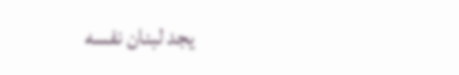يجد لبنان نفسه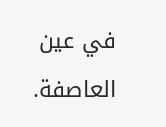في عين العاصفة.